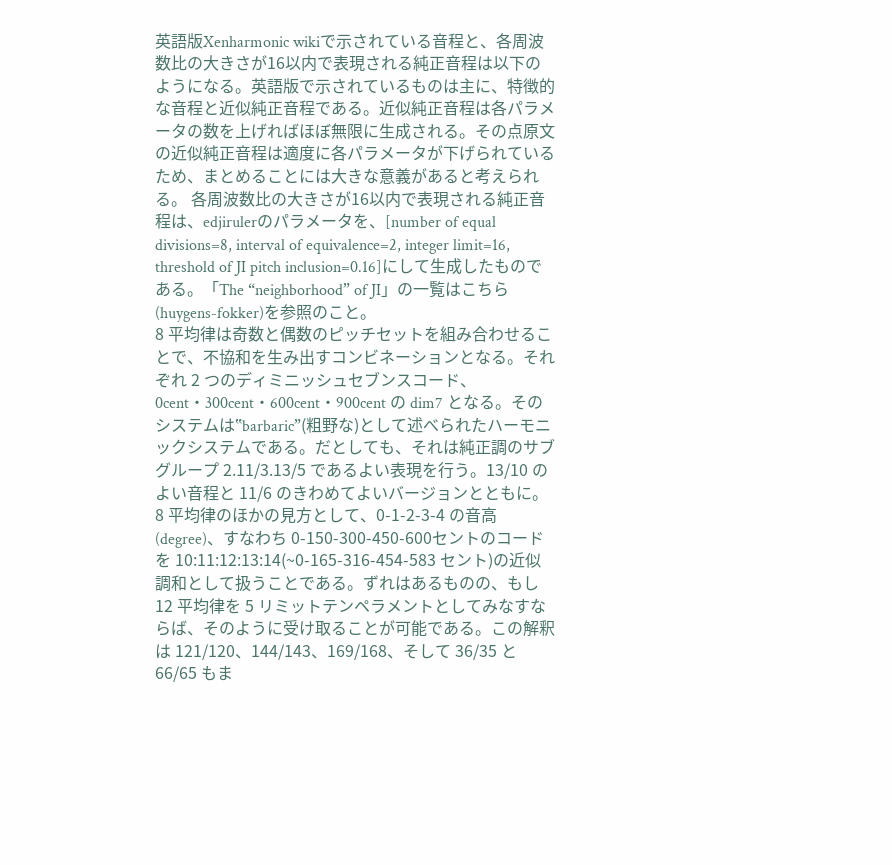英語版Xenharmonic wikiで示されている音程と、各周波数比の大きさが16以内で表現される純正音程は以下のようになる。英語版で示されているものは主に、特徴的な音程と近似純正音程である。近似純正音程は各パラメータの数を上げればほぼ無限に生成される。その点原文の近似純正音程は適度に各パラメータが下げられているため、まとめることには大きな意義があると考えられる。 各周波数比の大きさが16以内で表現される純正音程は、edjirulerのパラメータを、[number of equal divisions=8, interval of equivalence=2, integer limit=16, threshold of JI pitch inclusion=0.16]にして生成したものである。「The “neighborhood” of JI」の一覧はこちら(huygens-fokker)を参照のこと。
8 平均律は奇数と偶数のピッチセットを組み合わせることで、不協和を生み出すコンビネーションとなる。それぞれ 2 つのディミニッシュセブンスコード、0cent・300cent・600cent・900cent の dim7 となる。そのシステムは‟barbaric”(粗野な)として述べられたハーモニックシステムである。だとしても、それは純正調のサブグループ 2.11/3.13/5 であるよい表現を行う。13/10 のよい音程と 11/6 のきわめてよいバージョンとともに。
8 平均律のほかの見方として、0-1-2-3-4 の音高(degree)、すなわち 0-150-300-450-600セントのコードを 10:11:12:13:14(~0-165-316-454-583 セント)の近似調和として扱うことである。ずれはあるものの、もし 12 平均律を 5 リミットテンペラメントとしてみなすならば、そのように受け取ることが可能である。この解釈は 121/120、144/143、169/168、そして 36/35 と 66/65 もま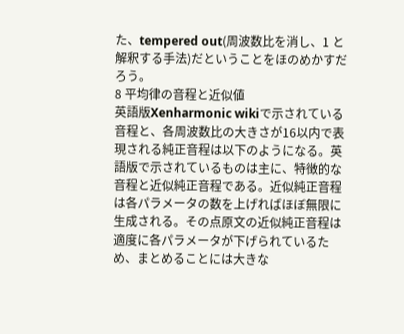た、tempered out(周波数比を消し、1 と解釈する手法)だということをほのめかすだろう。
8 平均律の音程と近似値
英語版Xenharmonic wikiで示されている音程と、各周波数比の大きさが16以内で表現される純正音程は以下のようになる。英語版で示されているものは主に、特徴的な音程と近似純正音程である。近似純正音程は各パラメータの数を上げればほぼ無限に生成される。その点原文の近似純正音程は適度に各パラメータが下げられているため、まとめることには大きな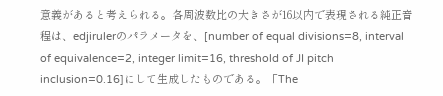意義があると考えられる。各周波数比の大きさが16以内で表現される純正音程は、edjirulerのパラメータを、[number of equal divisions=8, interval of equivalence=2, integer limit=16, threshold of JI pitch inclusion=0.16]にして生成したものである。「The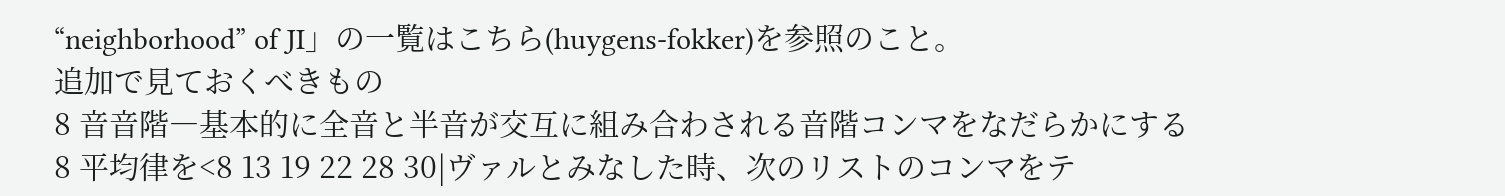“neighborhood” of JI」の一覧はこちら(huygens-fokker)を参照のこと。
追加で見ておくべきもの
8 音音階―基本的に全音と半音が交互に組み合わされる音階コンマをなだらかにする
8 平均律を<8 13 19 22 28 30|ヴァルとみなした時、次のリストのコンマをテ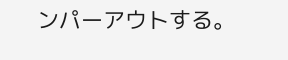ンパーアウトする。